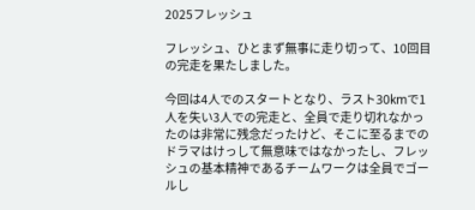2025フレッシュ

フレッシュ、ひとまず無事に走り切って、10回目の完走を果たしました。

今回は4人でのスタートとなり、ラスト30kmで1人を失い3人での完走と、全員で走り切れなかったのは非常に残念だったけど、そこに至るまでのドラマはけっして無意味ではなかったし、フレッシュの基本精神であるチームワークは全員でゴールし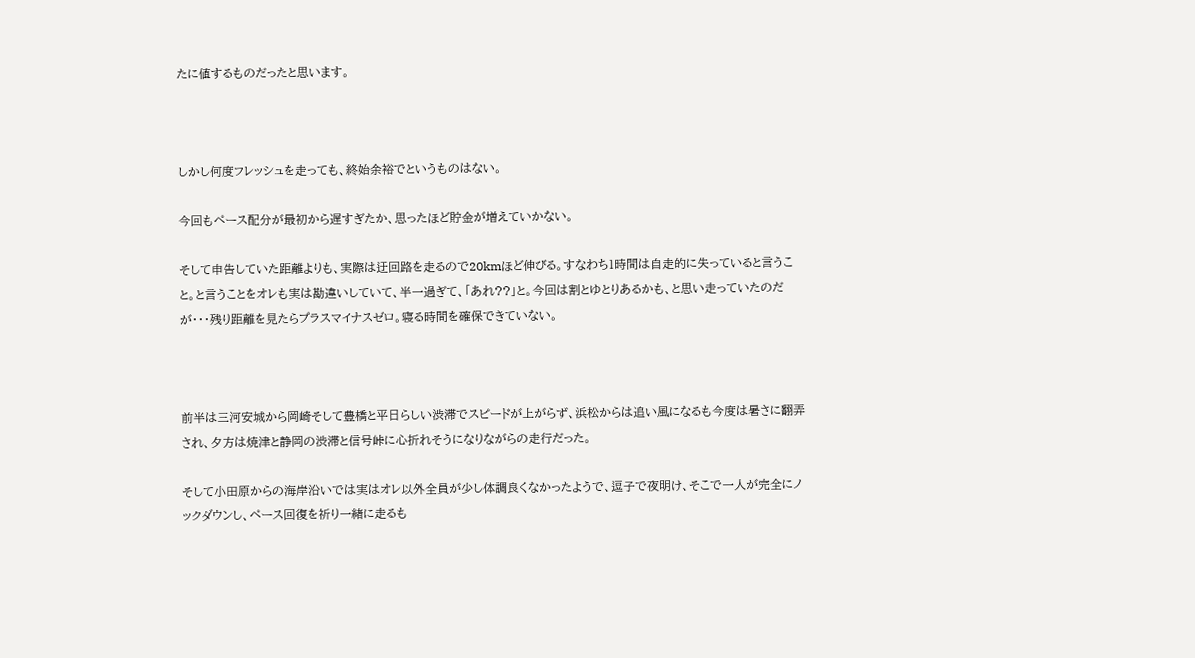たに値するものだったと思います。



しかし何度フレッシュを走っても、終始余裕でというものはない。

今回もペース配分が最初から遅すぎたか、思ったほど貯金が増えていかない。

そして申告していた距離よりも、実際は迂回路を走るので20kmほど伸びる。すなわち1時間は自走的に失っていると言うこと。と言うことをオレも実は勘違いしていて、半一過ぎて、「あれ??」と。今回は割とゆとりあるかも、と思い走っていたのだが・・・残り距離を見たらプラスマイナスゼロ。寝る時間を確保できていない。



前半は三河安城から岡崎そして豊橋と平日らしい渋滞でスピードが上がらず、浜松からは追い風になるも今度は暑さに翻弄され、夕方は焼津と静岡の渋滞と信号峠に心折れそうになりながらの走行だった。

そして小田原からの海岸沿いでは実はオレ以外全員が少し体調良くなかったようで、逗子で夜明け、そこで一人が完全にノックダウンし、ペース回復を祈り一緒に走るも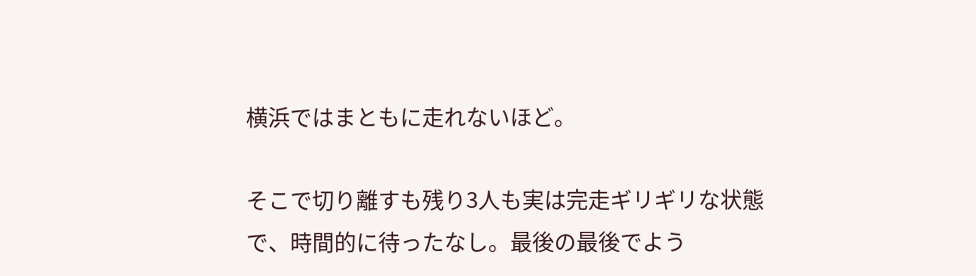横浜ではまともに走れないほど。

そこで切り離すも残り3人も実は完走ギリギリな状態で、時間的に待ったなし。最後の最後でよう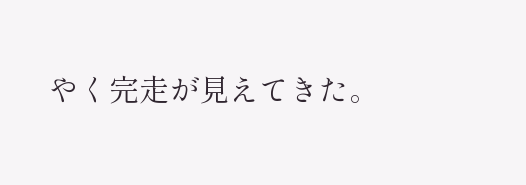やく完走が見えてきた。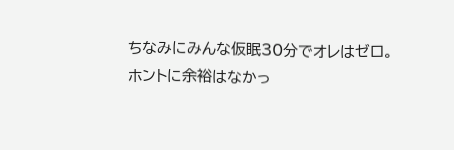ちなみにみんな仮眠30分でオレはゼロ。ホントに余裕はなかっ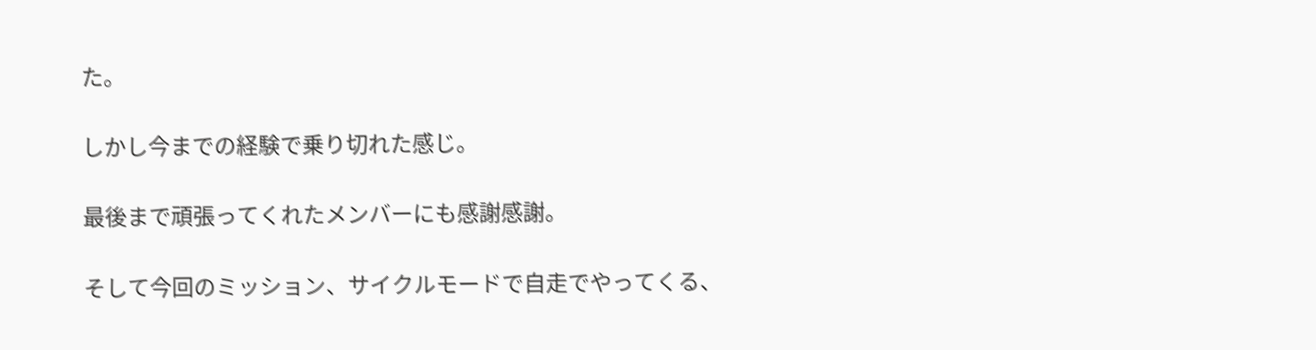た。

しかし今までの経験で乗り切れた感じ。

最後まで頑張ってくれたメンバーにも感謝感謝。

そして今回のミッション、サイクルモードで自走でやってくる、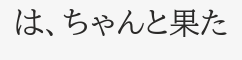は、ちゃんと果た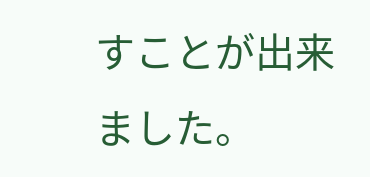すことが出来ました。